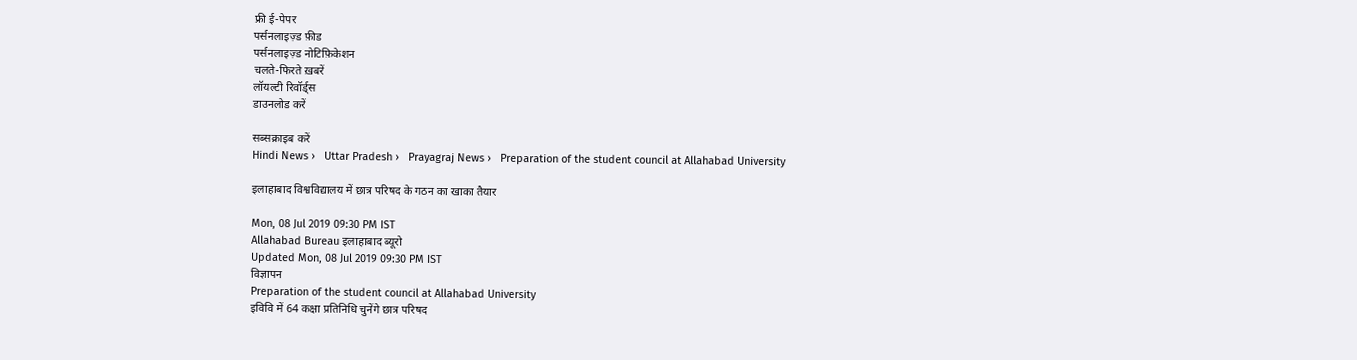फ्री ई-पेपर
पर्सनलाइज़्ड फ़ीड
पर्सनलाइज़्ड नोटिफ़िकेशन
चलते-फिरते ख़बरें
लॉयल्टी रिवॉर्ड्स
डाउनलोड करें

सब्सक्राइब करें
Hindi News ›   Uttar Pradesh ›   Prayagraj News ›   Preparation of the student council at Allahabad University

इलाहाबाद विश्वविद्यालय में छात्र परिषद के गठन का खाका तैयार

Mon, 08 Jul 2019 09:30 PM IST
Allahabad Bureau इलाहाबाद ब्यूरो
Updated Mon, 08 Jul 2019 09:30 PM IST
विज्ञापन
Preparation of the student council at Allahabad University
इविवि में 64 कक्षा प्रतिनिधि चुनेंगे छात्र परिषद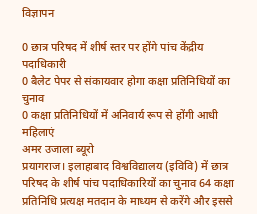विज्ञापन

0 छात्र परिषद में शीर्ष स्तर पर होंगे पांच केंद्रीय पदाधिकारी
0 बैलेट पेपर से संकायवार होगा कक्षा प्रतिनिधियों का चुनाव
0 कक्षा प्रतिनिधियों में अनिवार्य रूप से होंगी आधी महिलाएं
अमर उजाला ब्यूरो
प्रयागराज। इलाहाबाद विश्वविद्यालय (इविवि) में छात्र परिषद के शीर्ष पांच पदाधिकारियों का चुनाव 64 कक्षा प्रतिनिधि प्रत्यक्ष मतदान के माध्यम से करेंगे और इससे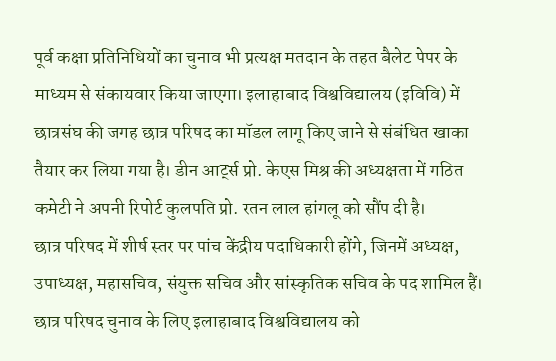पूर्व कक्षा प्रतिनिधियों का चुनाव भी प्रत्यक्ष मतदान के तहत बैलेट पेपर के माध्यम से संकायवार किया जाएगा। इलाहाबाद विश्वविद्यालय (इविवि) में छात्रसंघ की जगह छात्र परिषद का मॉडल लागू किए जाने से संबंधित खाका तैयार कर लिया गया है। डीन आर्ट्स प्रो. केएस मिश्र की अध्यक्षता में गठित कमेटी ने अपनी रिपोर्ट कुलपति प्रो. रतन लाल हांगलू को सौंप दी है।
छात्र परिषद में शीर्ष स्तर पर पांच केंद्रीय पदाधिकारी होंगे, जिनमें अध्यक्ष, उपाध्यक्ष, महासचिव, संयुक्त सचिव और सांस्कृतिक सचिव के पद शामिल हैं। छात्र परिषद चुनाव के लिए इलाहाबाद विश्वविद्यालय को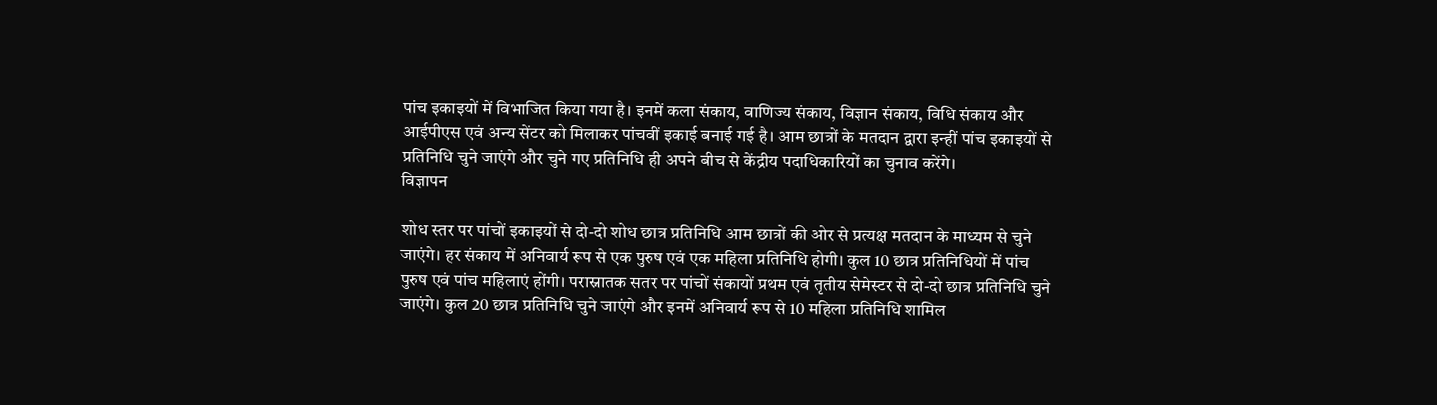पांच इकाइयों में विभाजित किया गया है। इनमें कला संकाय, वाणिज्य संकाय, विज्ञान संकाय, विधि संकाय और आईपीएस एवं अन्य सेंटर को मिलाकर पांचवीं इकाई बनाई गई है। आम छात्रों के मतदान द्वारा इन्हीं पांच इकाइयों से प्रतिनिधि चुने जाएंगे और चुने गए प्रतिनिधि ही अपने बीच से केंद्रीय पदाधिकारियों का चुनाव करेंगे।
विज्ञापन

शोध स्तर पर पांचों इकाइयों से दो-दो शोध छात्र प्रतिनिधि आम छात्रों की ओर से प्रत्यक्ष मतदान के माध्यम से चुने जाएंगे। हर संकाय में अनिवार्य रूप से एक पुरुष एवं एक महिला प्रतिनिधि होगी। कुल 10 छात्र प्रतिनिधियों में पांच पुरुष एवं पांच महिलाएं होंगी। परास्नातक सतर पर पांचों संकायों प्रथम एवं तृतीय सेमेस्टर से दो-दो छात्र प्रतिनिधि चुने जाएंगे। कुल 20 छात्र प्रतिनिधि चुने जाएंगे और इनमें अनिवार्य रूप से 10 महिला प्रतिनिधि शामिल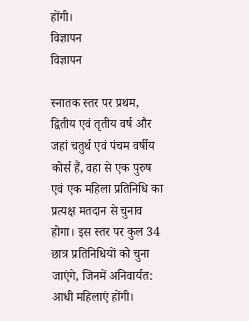होंगी।
विज्ञापन
विज्ञापन

स्नातक स्तर पर प्रथम, द्वितीय एवं तृतीय वर्ष और जहां चतुर्थ एवं पंचम वर्षीय कोर्स हैं, वहा से एक पुरुष एवं एक महिला प्रतिनिधि का प्रत्यक्ष मतदान से चुनाव होगा। इस स्तर पर कुल 34 छात्र प्रतिनिधियों को चुना जाएंगे, जिनमें अनिवार्यत: आधी महिलाएं होंगी।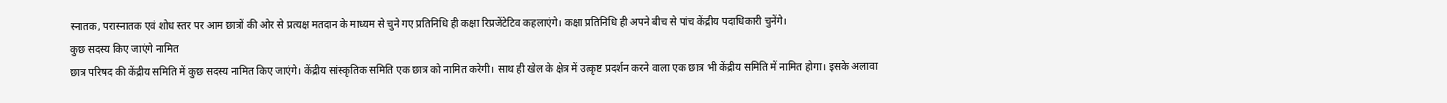स्नातक, परास्नातक एवं शोध स्तर पर आम छात्रों की ओर से प्रत्यक्ष मतदान के माध्यम से चुने गए प्रतिनिधि ही कक्षा रिप्रजेंटेटिव कहलाएंगे। कक्षा प्रतिनिधि ही अपने बीच से पांच केंद्रीय पदाधिकारी चुनेंगे।
कुछ सदस्य किए जाएंगे नामित
छात्र परिषद की केंद्रीय समिति में कुछ सदस्य नामित किए जाएंगे। केंद्रीय सांस्कृतिक समिति एक छात्र को नामित करेगी। साथ ही खेल के क्षेत्र में उत्कृष्ट प्रदर्शन करने वाला एक छात्र भी केंद्रीय समिति में नामित होगा। इसके अलावा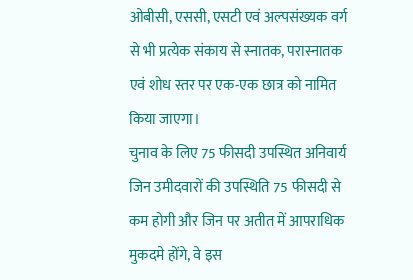ओबीसी, एससी, एसटी एवं अल्पसंख्यक वर्ग से भी प्रत्येक संकाय से स्नातक, परास्नातक एवं शोध स्तर पर एक-एक छात्र को नामित किया जाएगा।
चुनाव के लिए 75 फीसदी उपस्थित अनिवार्य
जिन उमीदवारों की उपस्थिति 75 फीसदी से कम होगी और जिन पर अतीत में आपराधिक मुकदमे होंगे, वे इस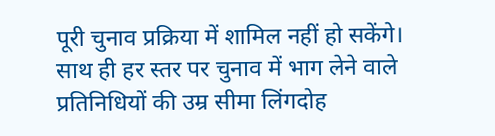पूरी चुनाव प्रक्रिया में शामिल नहीं हो सकेंगे। साथ ही हर स्तर पर चुनाव में भाग लेने वाले प्रतिनिधियों की उम्र सीमा लिंगदोह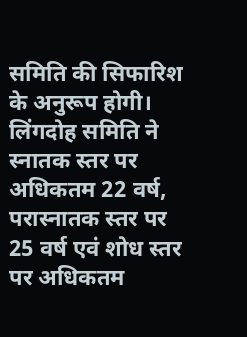समिति की सिफारिश के अनुरूप होगी। लिंगदोह समिति ने स्नातक स्तर पर अधिकतम 22 वर्ष, परास्नातक स्तर पर 25 वर्ष एवं शोध स्तर पर अधिकतम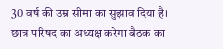30 वर्ष की उम्र सीमा का सुझाव दिया है।
छात्र परिषद का अध्यक्ष करेगा बैठक का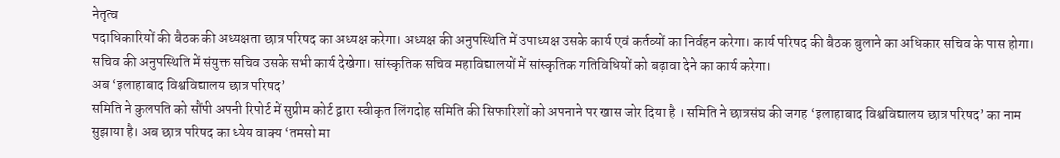नेतृत्व
पदाधिकारियों की बैठक की अध्यक्षता छात्र परिषद का अध्यक्ष करेगा। अध्यक्ष की अनुपस्थिति में उपाध्यक्ष उसके कार्य एवं कर्तव्यों का निर्वहन करेगा। कार्य परिषद की बैठक बुलाने का अधिकार सचिव के पास होगा। सचिव की अनुपस्थिति में संयुक्त सचिव उसके सभी कार्य देखेगा। सांस्कृतिक सचिव महाविद्यालयों में सांस्कृतिक गतिविधियों को बढ़ावा देने का कार्य करेगा।
अब ‘इलाहाबाद विश्वविद्यालय छात्र परिषद’
समिति ने कुलपति को सौंपी अपनी रिपोर्ट में सुप्रीम कोर्ट द्वारा स्वीकृत लिंगदोह समिति की सिफारिशों को अपनाने पर खास जोर दिया है । समिति ने छात्रसंघ की जगह ‘इलाहाबाद विश्वविद्यालय छात्र परिषद’ का नाम सुझाया है। अब छात्र परिषद का ध्येय वाक्य ‘तमसो मा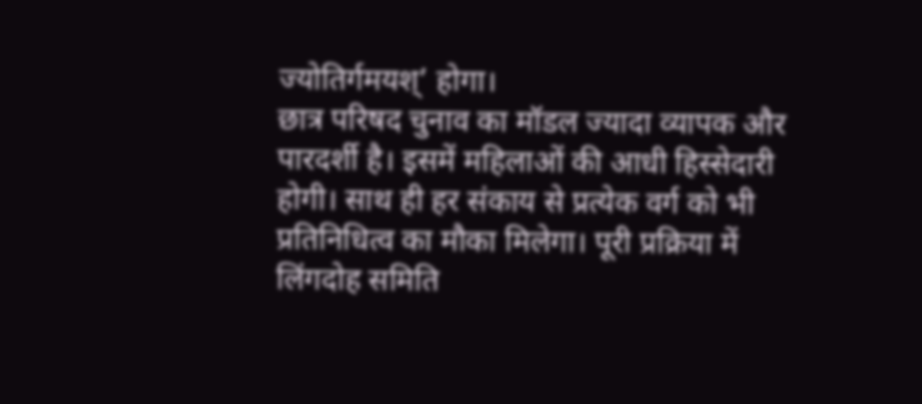ज्योतिर्गमयश्’ होगा।
छात्र परिषद चुनाव का मॉडल ज्यादा व्यापक और पारदर्शी है। इसमें महिलाओं की आधी हिस्सेदारी होगी। साथ ही हर संकाय से प्रत्येक वर्ग को भी प्रतिनिधित्व का मौका मिलेगा। पूरी प्रक्रिया में लिंगदोह समिति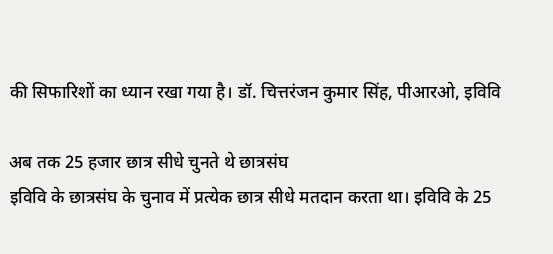की सिफारिशों का ध्यान रखा गया है। डॉ. चित्तरंजन कुमार सिंह, पीआरओ, इविवि

अब तक 25 हजार छात्र सीधे चुनते थे छात्रसंघ
इविवि के छात्रसंघ के चुनाव में प्रत्येक छात्र सीधे मतदान करता था। इविवि के 25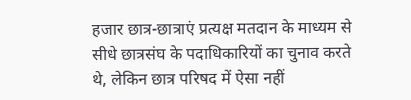हजार छात्र-छात्राएं प्रत्यक्ष मतदान के माध्यम से सीधे छात्रसंघ के पदाधिकारियों का चुनाव करते थे, लेकिन छात्र परिषद में ऐसा नहीं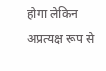होगा लेकिन अप्रत्यक्ष रूप से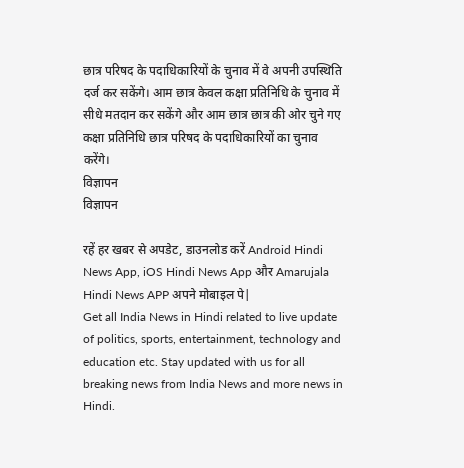छात्र परिषद के पदाधिकारियों के चुनाव में वे अपनी उपस्थिति दर्ज कर सकेंगे। आम छात्र केवल कक्षा प्रतिनिधि के चुनाव में सीधे मतदान कर सकेंगे और आम छात्र छात्र की ओर चुने गए कक्षा प्रतिनिधि छात्र परिषद के पदाधिकारियों का चुनाव करेंगे।
विज्ञापन
विज्ञापन

रहें हर खबर से अपडेट, डाउनलोड करें Android Hindi News App, iOS Hindi News App और Amarujala Hindi News APP अपने मोबाइल पे|
Get all India News in Hindi related to live update of politics, sports, entertainment, technology and education etc. Stay updated with us for all breaking news from India News and more news in Hindi.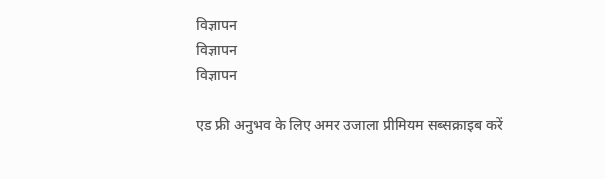विज्ञापन
विज्ञापन
विज्ञापन

एड फ्री अनुभव के लिए अमर उजाला प्रीमियम सब्सक्राइब करें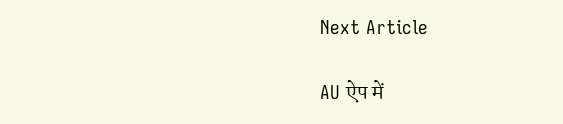Next Article

AU ऐप में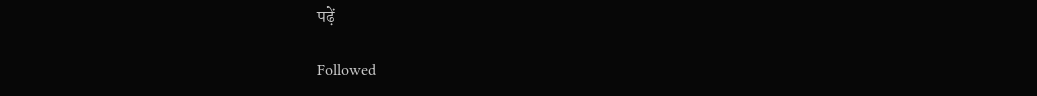पढ़ें

Followed